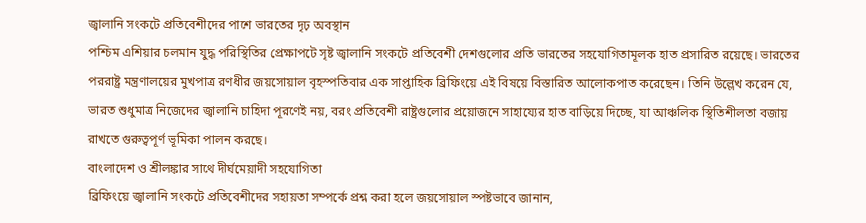জ্বালানি সংকটে প্রতিবেশীদের পাশে ভারতের দৃঢ় অবস্থান
পশ্চিম এশিয়ার চলমান যুদ্ধ পরিস্থিতির প্রেক্ষাপটে সৃষ্ট জ্বালানি সংকটে প্রতিবেশী দেশগুলোর প্রতি ভারতের সহযোগিতামূলক হাত প্রসারিত রয়েছে। ভারতের পররাষ্ট্র মন্ত্রণালয়ের মুখপাত্র রণধীর জয়সোয়াল বৃহস্পতিবার এক সাপ্তাহিক ব্রিফিংয়ে এই বিষয়ে বিস্তারিত আলোকপাত করেছেন। তিনি উল্লেখ করেন যে, ভারত শুধুমাত্র নিজেদের জ্বালানি চাহিদা পূরণেই নয়, বরং প্রতিবেশী রাষ্ট্রগুলোর প্রয়োজনে সাহায্যের হাত বাড়িয়ে দিচ্ছে, যা আঞ্চলিক স্থিতিশীলতা বজায় রাখতে গুরুত্বপূর্ণ ভূমিকা পালন করছে।
বাংলাদেশ ও শ্রীলঙ্কার সাথে দীর্ঘমেয়াদী সহযোগিতা
ব্রিফিংয়ে জ্বালানি সংকটে প্রতিবেশীদের সহায়তা সম্পর্কে প্রশ্ন করা হলে জয়সোয়াল স্পষ্টভাবে জানান,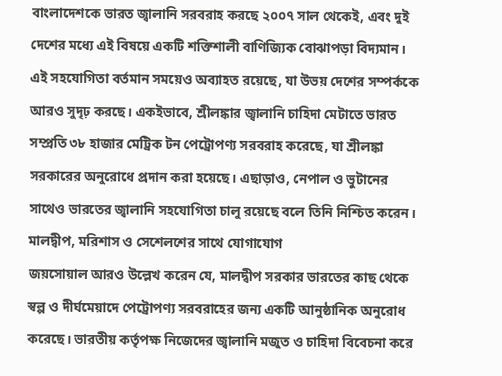বাংলাদেশকে ভারত জ্বালানি সরবরাহ করছে ২০০৭ সাল থেকেই, এবং দুই দেশের মধ্যে এই বিষয়ে একটি শক্তিশালী বাণিজ্যিক বোঝাপড়া বিদ্যমান। এই সহযোগিতা বর্তমান সময়েও অব্যাহত রয়েছে, যা উভয় দেশের সম্পর্ককে আরও সুদৃঢ় করছে। একইভাবে, শ্রীলঙ্কার জ্বালানি চাহিদা মেটাতে ভারত সম্প্রতি ৩৮ হাজার মেট্রিক টন পেট্রোপণ্য সরবরাহ করেছে, যা শ্রীলঙ্কা সরকারের অনুরোধে প্রদান করা হয়েছে। এছাড়াও, নেপাল ও ভুটানের সাথেও ভারতের জ্বালানি সহযোগিতা চালু রয়েছে বলে তিনি নিশ্চিত করেন।
মালদ্বীপ, মরিশাস ও সেশেলশের সাথে যোগাযোগ
জয়সোয়াল আরও উল্লেখ করেন যে, মালদ্বীপ সরকার ভারতের কাছ থেকে স্বল্প ও দীর্ঘমেয়াদে পেট্রোপণ্য সরবরাহের জন্য একটি আনুষ্ঠানিক অনুরোধ করেছে। ভারতীয় কর্তৃপক্ষ নিজেদের জ্বালানি মজুত ও চাহিদা বিবেচনা করে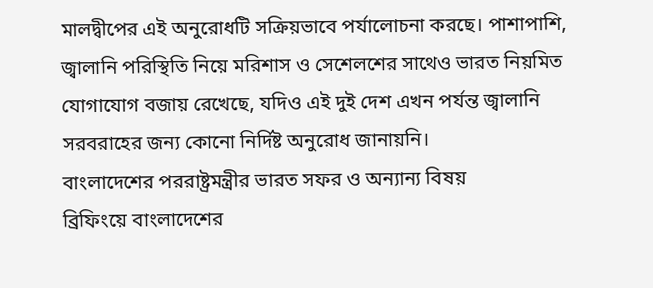মালদ্বীপের এই অনুরোধটি সক্রিয়ভাবে পর্যালোচনা করছে। পাশাপাশি, জ্বালানি পরিস্থিতি নিয়ে মরিশাস ও সেশেলশের সাথেও ভারত নিয়মিত যোগাযোগ বজায় রেখেছে, যদিও এই দুই দেশ এখন পর্যন্ত জ্বালানি সরবরাহের জন্য কোনো নির্দিষ্ট অনুরোধ জানায়নি।
বাংলাদেশের পররাষ্ট্রমন্ত্রীর ভারত সফর ও অন্যান্য বিষয়
ব্রিফিংয়ে বাংলাদেশের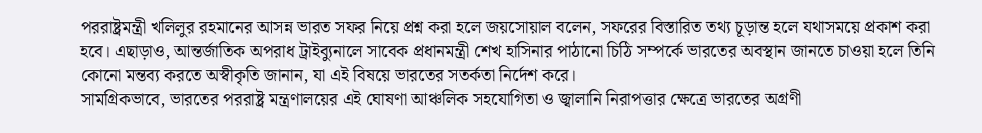পররাষ্ট্রমন্ত্রী খলিলুর রহমানের আসন্ন ভারত সফর নিয়ে প্রশ্ন করা হলে জয়সোয়াল বলেন, সফরের বিস্তারিত তথ্য চূড়ান্ত হলে যথাসময়ে প্রকাশ করা হবে। এছাড়াও, আন্তর্জাতিক অপরাধ ট্রাইব্যুনালে সাবেক প্রধানমন্ত্রী শেখ হাসিনার পাঠানো চিঠি সম্পর্কে ভারতের অবস্থান জানতে চাওয়া হলে তিনি কোনো মন্তব্য করতে অস্বীকৃতি জানান, যা এই বিষয়ে ভারতের সতর্কতা নির্দেশ করে।
সামগ্রিকভাবে, ভারতের পররাষ্ট্র মন্ত্রণালয়ের এই ঘোষণা আঞ্চলিক সহযোগিতা ও জ্বালানি নিরাপত্তার ক্ষেত্রে ভারতের অগ্রণী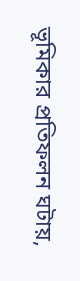ভূমিকার প্রতিফলন ঘটায়,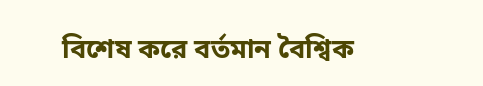বিশেষ করে বর্তমান বৈশ্বিক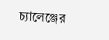চ্যালেঞ্জের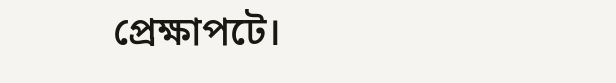প্রেক্ষাপটে।